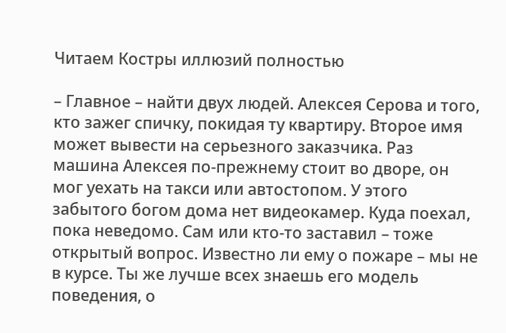Читаем Костры иллюзий полностью

– Главное – найти двух людей. Алексея Серова и того, кто зажег спичку, покидая ту квартиру. Второе имя может вывести на серьезного заказчика. Раз машина Алексея по-прежнему стоит во дворе, он мог уехать на такси или автостопом. У этого забытого богом дома нет видеокамер. Куда поехал, пока неведомо. Сам или кто-то заставил – тоже открытый вопрос. Известно ли ему о пожаре – мы не в курсе. Ты же лучше всех знаешь его модель поведения, о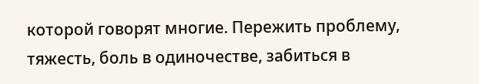которой говорят многие. Пережить проблему, тяжесть, боль в одиночестве, забиться в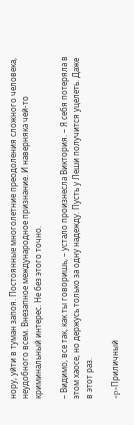нору, уйти в туман запоя. Постоянные многолетние преодоления сложного человека, неудобного всем. Внезапное международное признание. И наверняка чей-то криминальный интерес. Не без этого точно.

– Видимо, все так, как ты говоришь, – устало произнесла Виктория. – Я себя потеряла в этом хаосе, но держусь только за одну надежду. Пусть у Леши получится уцелеть. Даже в этот раз.

<p>Приличный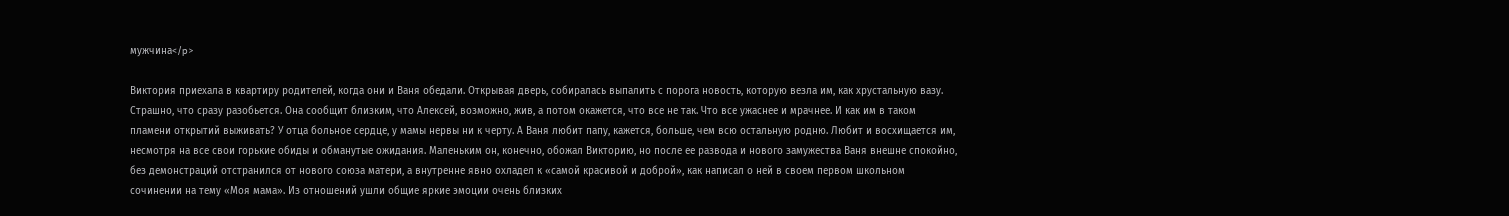мужчина</p>

Виктория приехала в квартиру родителей, когда они и Ваня обедали. Открывая дверь, собиралась выпалить с порога новость, которую везла им, как хрустальную вазу. Страшно, что сразу разобьется. Она сообщит близким, что Алексей, возможно, жив, а потом окажется, что все не так. Что все ужаснее и мрачнее. И как им в таком пламени открытий выживать? У отца больное сердце, у мамы нервы ни к черту. А Ваня любит папу, кажется, больше, чем всю остальную родню. Любит и восхищается им, несмотря на все свои горькие обиды и обманутые ожидания. Маленьким он, конечно, обожал Викторию, но после ее развода и нового замужества Ваня внешне спокойно, без демонстраций отстранился от нового союза матери, а внутренне явно охладел к «самой красивой и доброй», как написал о ней в своем первом школьном сочинении на тему «Моя мама». Из отношений ушли общие яркие эмоции очень близких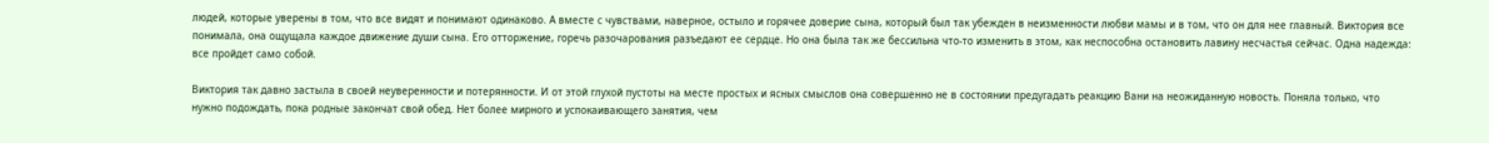людей, которые уверены в том, что все видят и понимают одинаково. А вместе с чувствами, наверное, остыло и горячее доверие сына, который был так убежден в неизменности любви мамы и в том, что он для нее главный. Виктория все понимала, она ощущала каждое движение души сына. Его отторжение, горечь разочарования разъедают ее сердце. Но она была так же бессильна что-то изменить в этом, как неспособна остановить лавину несчастья сейчас. Одна надежда: все пройдет само собой.

Виктория так давно застыла в своей неуверенности и потерянности. И от этой глухой пустоты на месте простых и ясных смыслов она совершенно не в состоянии предугадать реакцию Вани на неожиданную новость. Поняла только, что нужно подождать, пока родные закончат свой обед. Нет более мирного и успокаивающего занятия, чем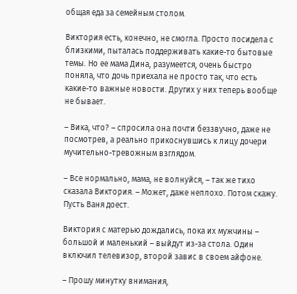общая еда за семейным столом.

Виктория есть, конечно, не смогла. Просто посидела с близкими, пыталась поддерживать какие-то бытовые темы. Но ее мама Дина, разумеется, очень быстро поняла, что дочь приехала не просто так, что есть какие-то важные новости. Других у них теперь вообще не бывает.

– Вика, что? – спросила она почти беззвучно, даже не посмотрев, а реально прикоснувшись к лицу дочери мучительно-тревожным взглядом.

– Все нормально, мама, не волнуйся, – так же тихо сказала Виктория. – Может, даже неплохо. Потом скажу. Пусть Ваня доест.

Виктория с матерью дождались, пока их мужчины – большой и маленький – выйдут из-за стола. Один включил телевизор, второй завис в своем айфоне.

– Прошу минутку внимания,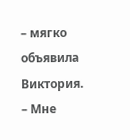– мягко объявила Виктория. – Мне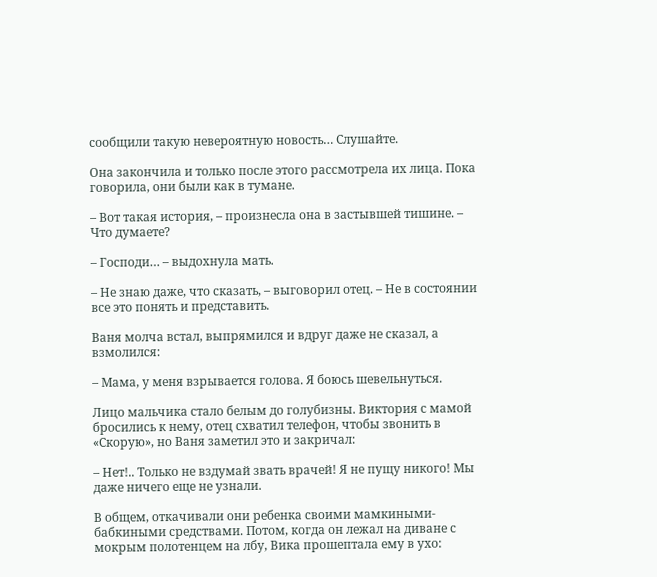сообщили такую невероятную новость… Слушайте.

Она закончила и только после этого рассмотрела их лица. Пока говорила, они были как в тумане.

– Вот такая история, – произнесла она в застывшей тишине. – Что думаете?

– Господи… – выдохнула мать.

– Не знаю даже, что сказать, – выговорил отец. – Не в состоянии все это понять и представить.

Ваня молча встал, выпрямился и вдруг даже не сказал, а взмолился:

– Мама, у меня взрывается голова. Я боюсь шевельнуться.

Лицо мальчика стало белым до голубизны. Виктория с мамой бросились к нему, отец схватил телефон, чтобы звонить в «Скорую», но Ваня заметил это и закричал:

– Нет!.. Только не вздумай звать врачей! Я не пущу никого! Мы даже ничего еще не узнали.

В общем, откачивали они ребенка своими мамкиными-бабкиными средствами. Потом, когда он лежал на диване с мокрым полотенцем на лбу, Вика прошептала ему в ухо: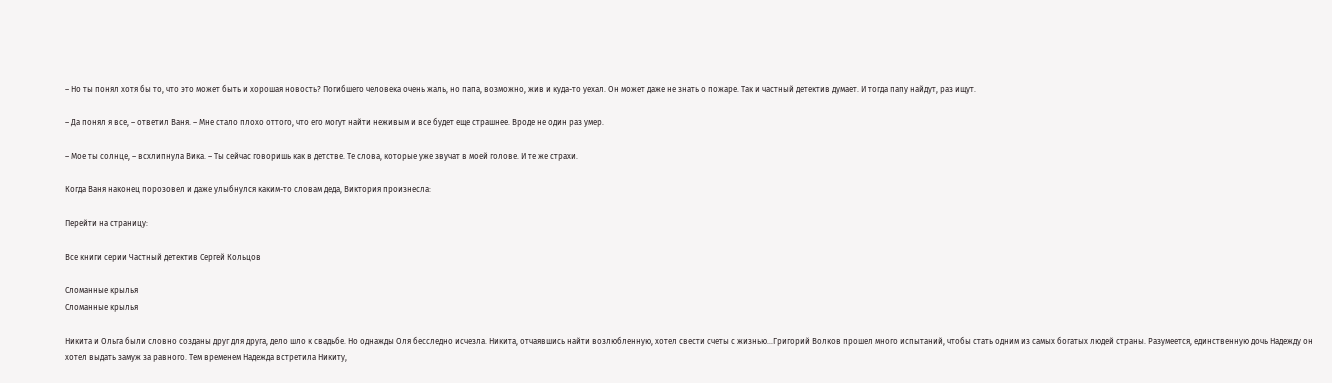– Но ты понял хотя бы то, что это может быть и хорошая новость? Погибшего человека очень жаль, но папа, возможно, жив и куда-то уехал. Он может даже не знать о пожаре. Так и частный детектив думает. И тогда папу найдут, раз ищут.

– Да понял я все, – ответил Ваня. – Мне стало плохо оттого, что его могут найти неживым и все будет еще страшнее. Вроде не один раз умер.

– Мое ты солнце, – всхлипнула Вика. – Ты сейчас говоришь как в детстве. Те слова, которые уже звучат в моей голове. И те же страхи.

Когда Ваня наконец порозовел и даже улыбнулся каким-то словам деда, Виктория произнесла:

Перейти на страницу:

Все книги серии Частный детектив Сергей Кольцов

Сломанные крылья
Сломанные крылья

Никита и Ольга были словно созданы друг для друга, дело шло к свадьбе. Но однажды Оля бесследно исчезла. Никита, отчаявшись найти возлюбленную, хотел свести счеты с жизнью…Григорий Волков прошел много испытаний, чтобы стать одним из самых богатых людей страны. Разумеется, единственную дочь Надежду он хотел выдать замуж за равного. Тем временем Надежда встретила Никиту,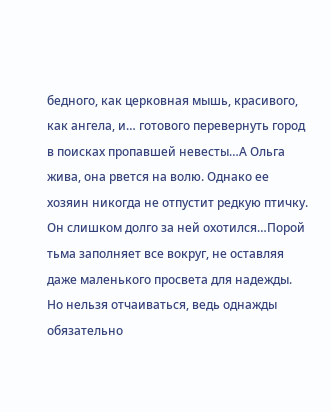бедного, как церковная мышь, красивого, как ангела, и… готового перевернуть город в поисках пропавшей невесты…А Ольга жива, она рвется на волю. Однако ее хозяин никогда не отпустит редкую птичку. Он слишком долго за ней охотился…Порой тьма заполняет все вокруг, не оставляя даже маленького просвета для надежды. Но нельзя отчаиваться, ведь однажды обязательно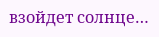взойдет солнце…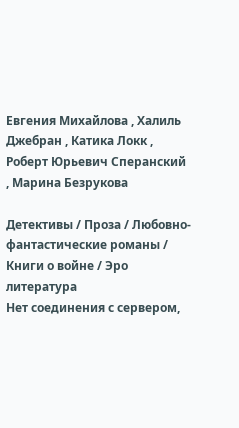Евгения Михайлова , Халиль Джебран , Катика Локк , Роберт Юрьевич Сперанский , Марина Безрукова

Детективы / Проза / Любовно-фантастические романы / Книги о войне / Эро литература
Нет соединения с сервером,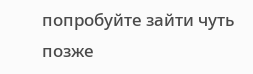попробуйте зайти чуть позже